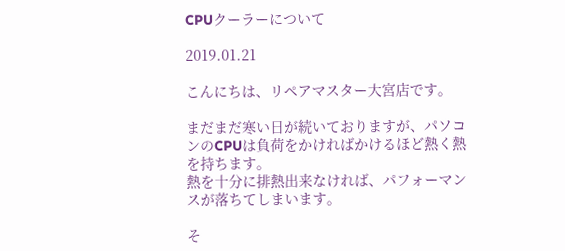CPUクーラーについて

2019.01.21

こんにちは、リペアマスター大宮店です。

まだまだ寒い日が続いておりますが、パソコンのCPUは負荷をかければかけるほど熱く熱を持ちます。
熱を十分に排熱出来なければ、パフォーマンスが落ちてしまいます。

そ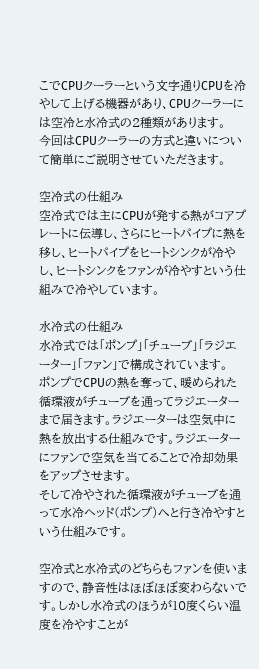こでCPUクーラーという文字通りCPUを冷やして上げる機器があり、CPUクーラーには空冷と水冷式の2種類があります。
今回はCPUクーラーの方式と違いについて簡単にご説明させていただきます。

空冷式の仕組み
空冷式では主にCPUが発する熱がコアプレートに伝導し、さらにヒートパイプに熱を移し、ヒートパイプをヒートシンクが冷やし、ヒートシンクをファンが冷やすという仕組みで冷やしています。

水冷式の仕組み
水冷式では「ポンプ」「チューブ」「ラジエーター」「ファン」で構成されています。
ポンプでCPUの熱を奪って、暖められた循環液がチューブを通ってラジエーターまで届きます。ラジエーターは空気中に熱を放出する仕組みです。ラジエーターにファンで空気を当てることで冷却効果をアップさせます。
そして冷やされた循環液がチューブを通って水冷ヘッド(ポンプ)へと行き冷やすという仕組みです。

空冷式と水冷式のどちらもファンを使いますので、静音性はほぼほぼ変わらないです。しかし水冷式のほうが10度くらい温度を冷やすことが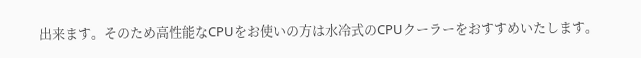出来ます。そのため高性能なCPUをお使いの方は水冷式のCPUクーラーをおすすめいたします。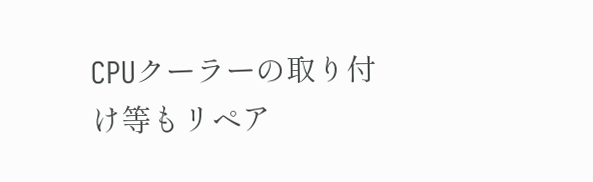CPUクーラーの取り付け等もリペア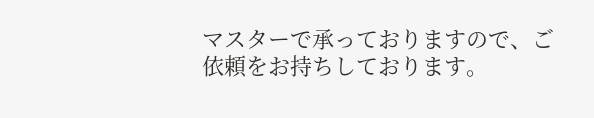マスターで承っておりますので、ご依頼をお持ちしております。